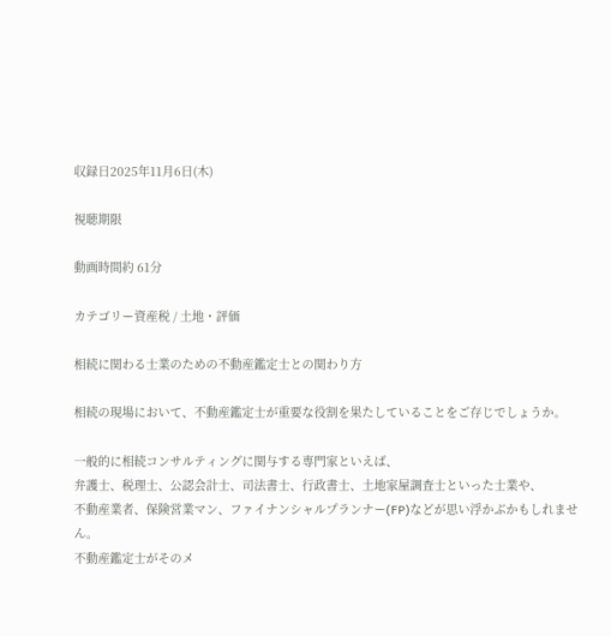収録日2025年11月6日(木)

視聴期限

動画時間約 61分

カテゴリー資産税 / 土地・評価

相続に関わる士業のための不動産鑑定士との関わり方

相続の現場において、不動産鑑定士が重要な役割を果たしていることをご存じでしょうか。

一般的に相続コンサルティングに関与する専門家といえば、
弁護士、税理士、公認会計士、司法書士、行政書士、土地家屋調査士といった士業や、
不動産業者、保険営業マン、ファイナンシャルプランナー(FP)などが思い浮かぶかもしれません。
不動産鑑定士がそのメ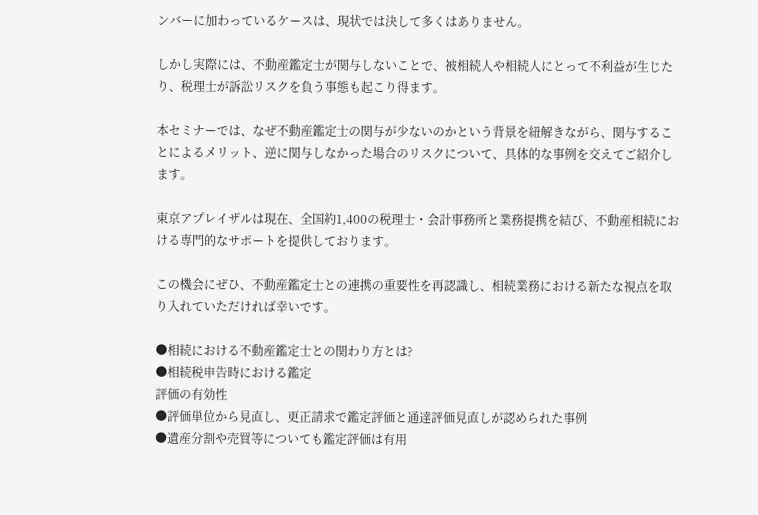ンバーに加わっているケースは、現状では決して多くはありません。

しかし実際には、不動産鑑定士が関与しないことで、被相続人や相続人にとって不利益が生じたり、税理士が訴訟リスクを負う事態も起こり得ます。

本セミナーでは、なぜ不動産鑑定士の関与が少ないのかという背景を紐解きながら、関与することによるメリット、逆に関与しなかった場合のリスクについて、具体的な事例を交えてご紹介します。

東京アプレイザルは現在、全国約1,400の税理士・会計事務所と業務提携を結び、不動産相続における専門的なサポートを提供しております。

この機会にぜひ、不動産鑑定士との連携の重要性を再認識し、相続業務における新たな視点を取り入れていただければ幸いです。

●相続における不動産鑑定士との関わり方とは?
●相続税申告時における鑑定
評価の有効性
●評価単位から見直し、更正請求で鑑定評価と通達評価見直しが認められた事例
●遺産分割や売買等についても鑑定評価は有用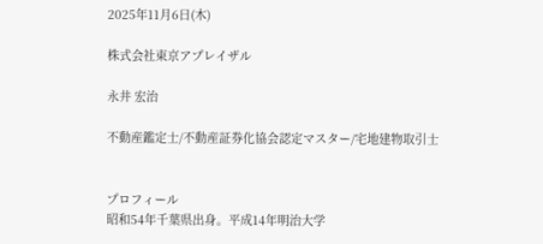2025年11月6日(木)

株式会社東京アプレイザル

永井 宏治

不動産鑑定士/不動産証券化協会認定マスター/宅地建物取引士


プロフィール
昭和54年千葉県出身。平成14年明治大学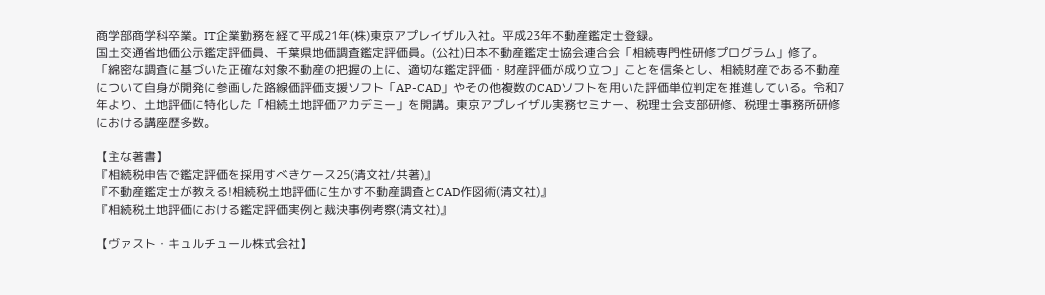商学部商学科卒業。IT企業勤務を経て平成21年(株)東京アプレイザル入社。平成23年不動産鑑定士登録。
国土交通省地価公示鑑定評価員、千葉県地価調査鑑定評価員。(公社)日本不動産鑑定士協会連合会「相続専門性研修プログラム」修了。
「綿密な調査に基づいた正確な対象不動産の把握の上に、適切な鑑定評価・財産評価が成り立つ」ことを信条とし、相続財産である不動産について自身が開発に参画した路線価評価支援ソフト「AP-CAD」やその他複数のCADソフトを用いた評価単位判定を推進している。令和7年より、土地評価に特化した「相続土地評価アカデミー」を開講。東京アプレイザル実務セミナー、税理士会支部研修、税理士事務所研修における講座歴多数。

【主な著書】
『相続税申告で鑑定評価を採用すべきケース25(清文社/共著)』
『不動産鑑定士が教える!相続税土地評価に生かす不動産調査とCAD作図術(清文社)』
『相続税土地評価における鑑定評価実例と裁決事例考察(清文社)』

【ヴァスト・キュルチュール株式会社】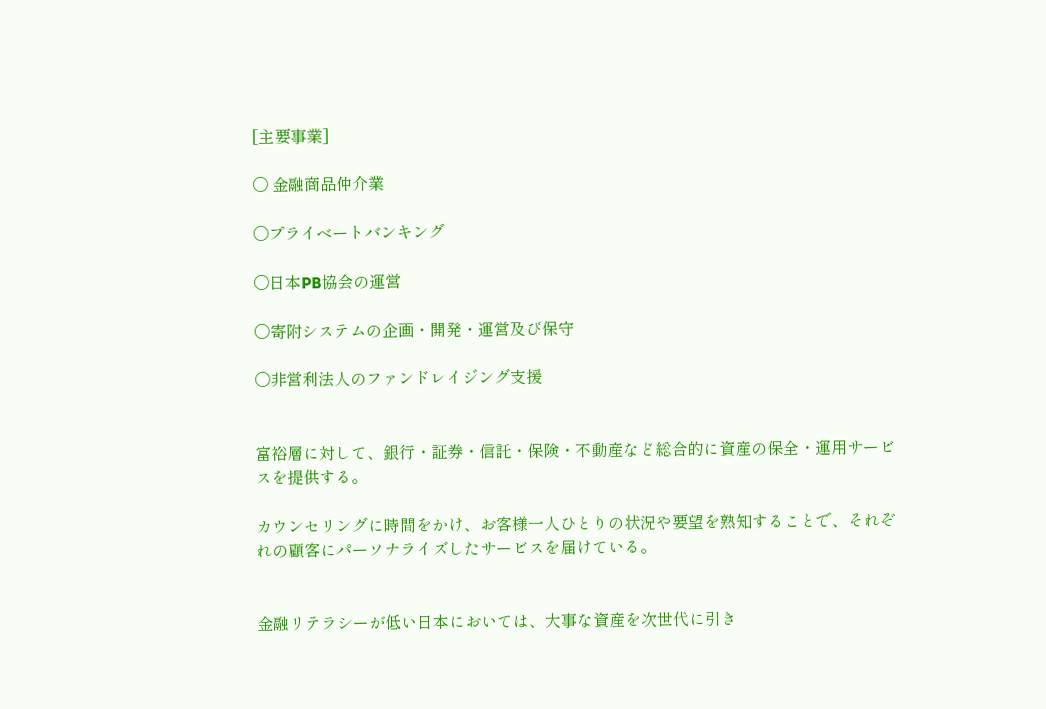[主要事業]

〇 金融商品仲介業

〇プライベートバンキング

〇日本PB協会の運営

〇寄附システムの企画・開発・運営及び保守

〇非営利法人のファンドレイジング支援


富裕層に対して、銀行・証券・信託・保険・不動産など総合的に資産の保全・運用サービスを提供する。

カウンセリングに時間をかけ、お客様一人ひとりの状況や要望を熟知することで、それぞれの顧客にパーソナライズしたサービスを届けている。


金融リテラシーが低い日本においては、大事な資産を次世代に引き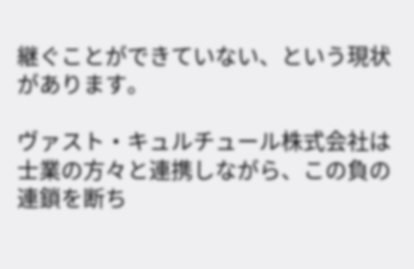継ぐことができていない、という現状があります。

ヴァスト・キュルチュール株式会社は士業の方々と連携しながら、この負の連鎖を断ち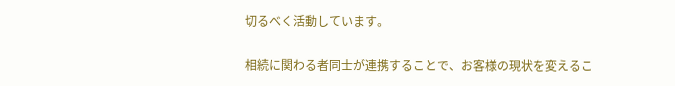切るべく活動しています。

相続に関わる者同士が連携することで、お客様の現状を変えるこ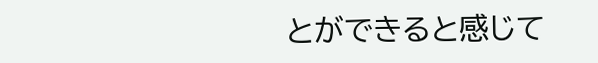とができると感じて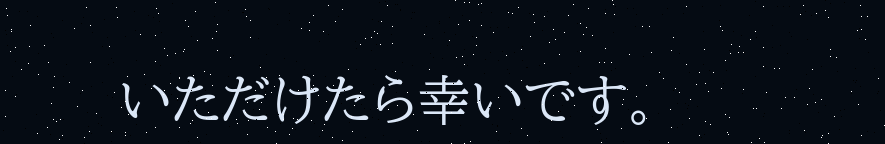いただけたら幸いです。